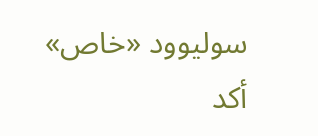سوليوود «خاص»
أكد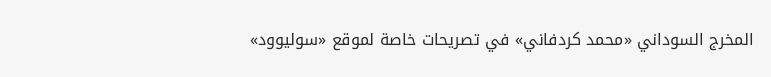المخرج السوداني «محمد كردفاني» في تصريحات خاصة لموقع «سوليوود»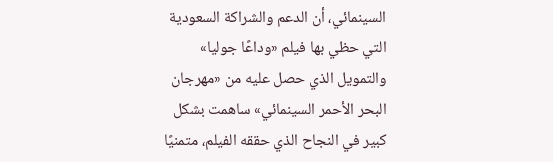السينمائي، أن الدعم والشراكة السعودية التي حظي بها فيلم «وداعًا جوليا» والتمويل الذي حصل عليه من «مهرجان البحر الأحمر السينمائي» ساهمت بشكل كبير في النجاح الذي حققه الفيلم، متمنيًا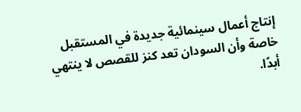إنتاج أعمال سينمائية جديدة في المستقبل خاصة وأن السودان تعد كنز للقصص لا ينتهي أبدًا.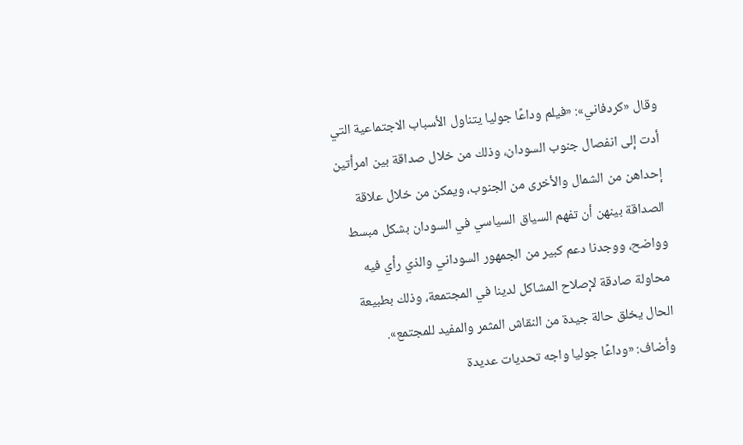وقال «كردفاني»: «فيلم وداعًا جوليا يتناول الأسباب الاجتماعية التي أدت إلى انفصال جنوب السودان، وذلك من خلال صداقة بين امرأتين إحداهن من الشمال والأخرى من الجنوب، ويمكن من خلال علاقة الصداقة بينهن أن تفهم السياق السياسي في السودان بشكل مبسط وواضح، ووجدنا دعم كبير من الجمهور السوداني والذي رأي فيه محاولة صادقة لإصلاح المشاكل لدينا في المجتمعة، وذلك بطبيعة الحال يخلق حالة جيدة من النقاش المثمر والمفيد للمجتمع».
وأضاف: «وداعًا جوليا واجه تحديات عديدة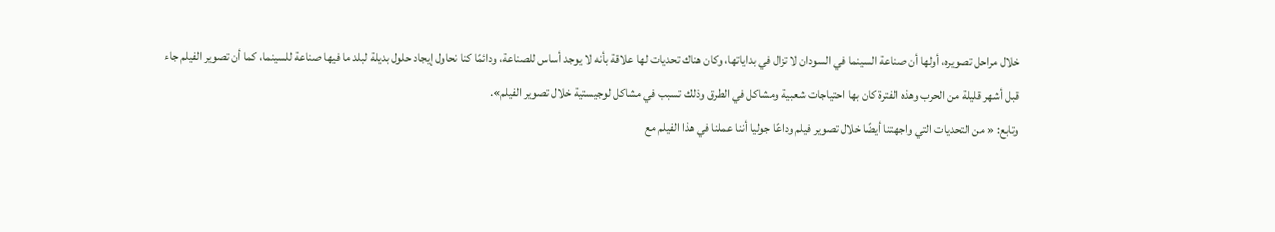خلال مراحل تصويره، أولها أن صناعة السينما في السودان لا تزال في بداياتها، وكان هناك تحديات لها علاقة بأنه لا يوجد أساس للصناعة، ودائمًا كنا نحاول إيجاد حلول بديلة لبلد ما فيها صناعة للسينما، كما أن تصوير الفيلم جاء قبل أشهر قليلة من الحرب وهذه الفترة كان بها احتياجات شعبية ومشاكل في الطرق وذلك تسبب في مشاكل لوجيستية خلال تصوير الفيلم».
وتابع: « من التحديات التي واجهتنا أيضًا خلال تصوير فيلم وداعًا جوليا أننا عملنا في هذا الفيلم مع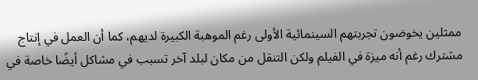ممثلين يخوضون تجربتهم السينمائية الأولى رغم الموهبة الكبيرة لديهم، كما أن العمل في إنتاج مشترك رغم أنه ميزة في الفيلم ولكن التنقل من مكان لبلد آخر تسبب في مشاكل أيضًا خاصة في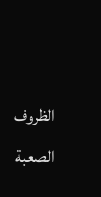الظروف الصعبة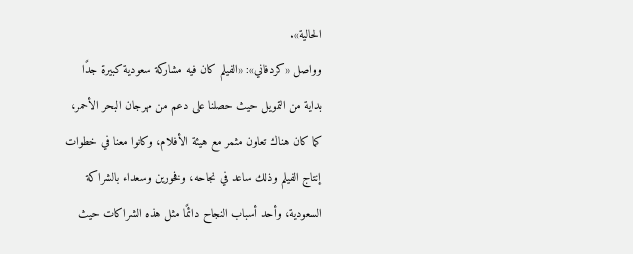الحالية».
وواصل «كردفاني»: «الفيلم كان فيه مشاركة سعودية كبيرة جدًا بداية من التمويل حيث حصلنا على دعم من مهرجان البحر الأحمر، كما كان هناك تعاون مثمر مع هيئة الأفلام، وكانوا معنا في خطوات إنتاج الفيلم وذلك ساعد في نجاحه، وفخورين وسعداء بالشراكة السعودية، وأحد أسباب النجاح دائمًا مثل هذه الشراكات حيث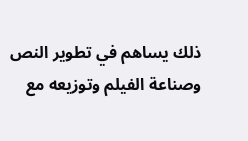ذلك يساهم في تطوير النص وصناعة الفيلم وتوزيعه مع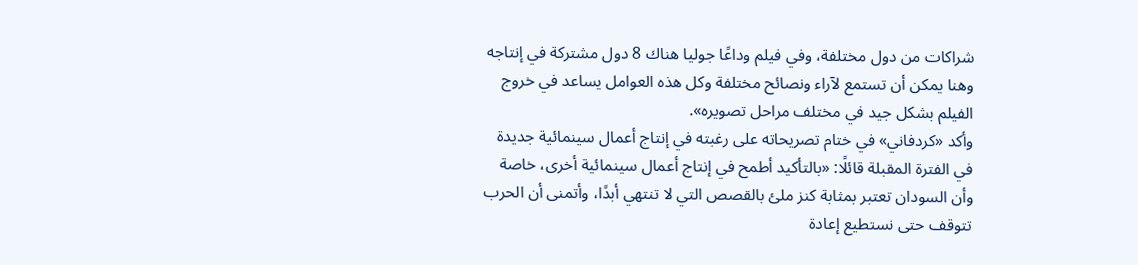شراكات من دول مختلفة، وفي فيلم وداعًا جوليا هناك 8 دول مشتركة في إنتاجه وهنا يمكن أن تستمع لآراء ونصائح مختلفة وكل هذه العوامل يساعد في خروج الفيلم بشكل جيد في مختلف مراحل تصويره».
وأكد «كردفاني» في ختام تصريحاته على رغبته في إنتاج أعمال سينمائية جديدة في الفترة المقبلة قائلًا: «بالتأكيد أطمح في إنتاج أعمال سينمائية أخرى، خاصة وأن السودان تعتبر بمثابة كنز ملئ بالقصص التي لا تنتهي أبدًا، وأتمنى أن الحرب تتوقف حتى نستطيع إعادة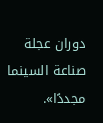دوران عجلة صناعة السينما مجددًا».